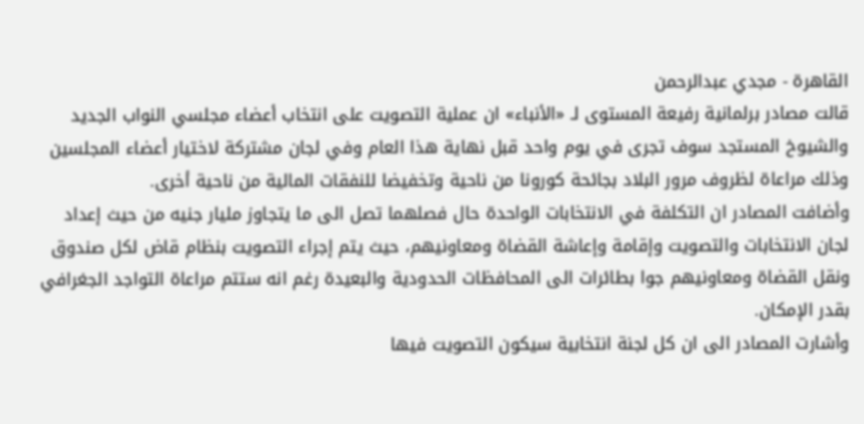القاهرة - مجدي عبدالرحمن
قالت مصادر برلمانية رفيعة المستوى لـ «الأنباء» ان عملية التصويت على انتخاب أعضاء مجلسي النواب الجديد والشيوخ المستجد سوف تجرى في يوم واحد قبل نهاية هذا العام وفي لجان مشتركة لاختيار أعضاء المجلسين وذلك مراعاة لظروف مرور البلاد بجائحة كورونا من ناحية وتخفيضا للنفقات المالية من ناحية أخرى.
وأضافت المصادر ان التكلفة في الانتخابات الواحدة حال فصلهما تصل الى ما يتجاوز مليار جنيه من حيث إعداد لجان الانتخابات والتصويت وإقامة وإعاشة القضاة ومعاونيهم، حيث يتم إجراء التصويت بنظام قاض لكل صندوق ونقل القضاة ومعاونيهم جوا بطائرات الى المحافظات الحدودية والبعيدة رغم انه ستتم مراعاة التواجد الجغرافي بقدر الإمكان.
وأشارت المصادر الى ان كل لجنة انتخابية سيكون التصويت فيها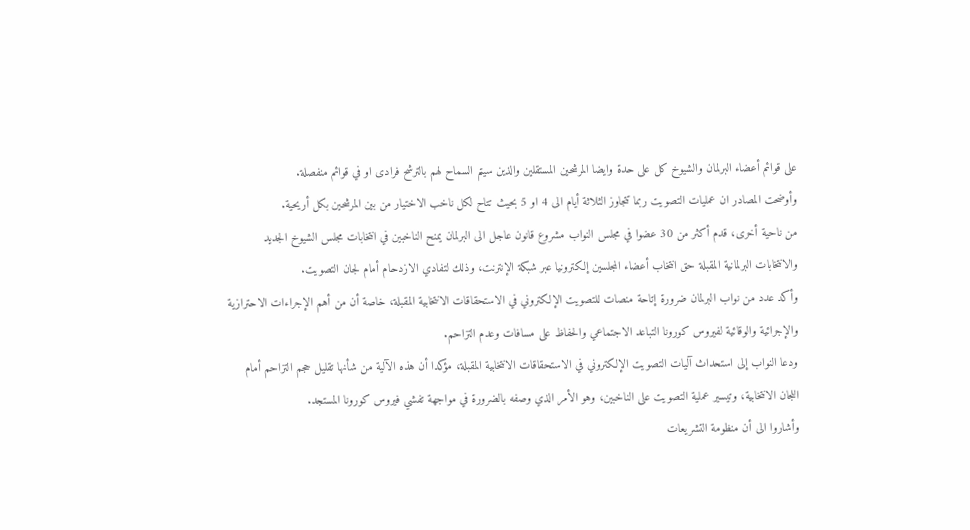على قوائم أعضاء البرلمان والشيوخ كل على حدة وايضا المرشحين المستقلين والذين سيتم السماح لهم بالترشح فرادى او في قوائم منفصلة.
وأوضحت المصادر ان عمليات التصويت ربما تتجاوز الثلاثة أيام الى 4 او 5 بحيث تتاح لكل ناخب الاختيار من بين المرشحين بكل أريحية.
من ناحية أخرى، قدم أكثر من 30 عضوا في مجلس النواب مشروع قانون عاجل الى البرلمان يمنح الناخبين في انتخابات مجلس الشيوخ الجديد والانتخابات البرلمانية المقبلة حق انتخاب أعضاء المجلسين إلكترونيا عبر شبكة الإنترنت، وذلك لتفادي الازدحام أمام لجان التصويت.
وأكد عدد من نواب البرلمان ضرورة إتاحة منصات للتصويت الإلكتروني في الاستحقاقات الانتخابية المقبلة، خاصة أن من أهم الإجراءات الاحترازية والإجرائية والوقائية لفيروس كورونا التباعد الاجتماعي والحفاظ على مسافات وعدم التزاحم.
ودعا النواب إلى استحداث آليات التصويت الإلكتروني في الاستحقاقات الانتخابية المقبلة، مؤكدا أن هذه الآلية من شأنها تقليل حجم التزاحم أمام اللجان الانتخابية، وتيسير عملية التصويت على الناخبين، وهو الأمر الذي وصفه بالضرورة في مواجهة تفشي فيروس كورونا المستجد.
وأشاروا الى أن منظومة التشريعات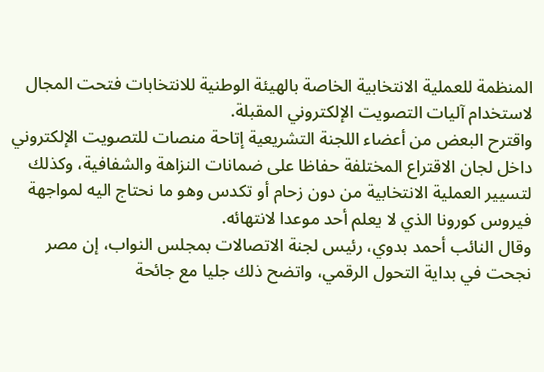المنظمة للعملية الانتخابية الخاصة بالهيئة الوطنية للانتخابات فتحت المجال لاستخدام آليات التصويت الإلكتروني المقبلة.
واقترح البعض من أعضاء اللجنة التشريعية إتاحة منصات للتصويت الإلكتروني داخل لجان الاقتراع المختلفة حفاظا على ضمانات النزاهة والشفافية، وكذلك لتسيير العملية الانتخابية من دون زحام أو تكدس وهو ما نحتاج اليه لمواجهة فيروس كورونا الذي لا يعلم أحد موعدا لانتهائه.
وقال النائب أحمد بدوي، رئيس لجنة الاتصالات بمجلس النواب، إن مصر نجحت في بداية التحول الرقمي، واتضح ذلك جليا مع جائحة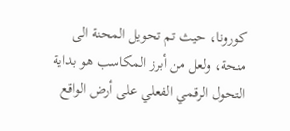كورونا، حيث تم تحويل المحنة الى منحة، ولعل من أبرز المكاسب هو بداية التحول الرقمي الفعلي على أرض الواقع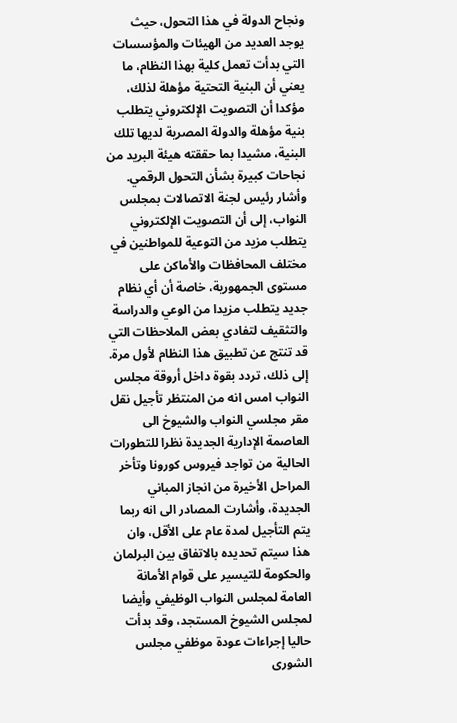ونجاح الدولة في هذا التحول، حيث يوجد العديد من الهيئات والمؤسسات التي بدأت تعمل كلية بهذا النظام، ما يعني أن البنية التحتية مؤهلة لذلك، مؤكدا أن التصويت الإلكتروني يتطلب بنية مؤهلة والدولة المصرية لديها تلك البنية، مشيدا بما حققته هيئة البريد من نجاحات كبيرة بشأن التحول الرقمي.
وأشار رئيس لجنة الاتصالات بمجلس النواب، إلى أن التصويت الإلكتروني يتطلب مزيد من التوعية للمواطنين في مختلف المحافظات والأماكن على مستوى الجمهورية، خاصة أن أي نظام جديد يتطلب مزيدا من الوعي والدراسة والتثقيف لتفادي بعض الملاحظات التي قد تنتج عن تطبيق هذا النظام لأول مرة.
إلى ذلك، تردد بقوة داخل أروقة مجلس النواب امس انه من المنتظر تأجيل نقل مقر مجلسي النواب والشيوخ الى العاصمة الإدارية الجديدة نظرا للتطورات الحالية من تواجد فيروس كورونا وتأخر المراحل الأخيرة من انجاز المباني الجديدة، وأشارت المصادر الى انه ربما يتم التأجيل لمدة عام على الأقل، وان هذا سيتم تحديده بالاتفاق بين البرلمان والحكومة للتيسير على قوام الأمانة العامة لمجلس النواب الوظيفي وأيضا لمجلس الشيوخ المستجد، وقد بدأت حاليا إجراءات عودة موظفي مجلس الشورى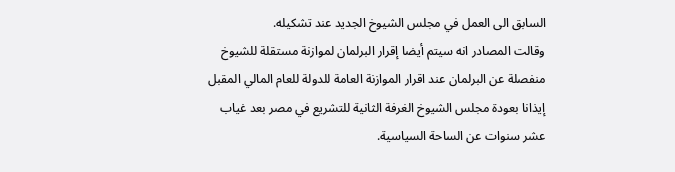السابق الى العمل في مجلس الشيوخ الجديد عند تشكيله.
وقالت المصادر انه سيتم أيضا إقرار البرلمان لموازنة مستقلة للشيوخ منفصلة عن البرلمان عند اقرار الموازنة العامة للدولة للعام المالي المقبل إيذانا بعودة مجلس الشيوخ الغرفة الثانية للتشريع في مصر بعد غياب عشر سنوات عن الساحة السياسية.